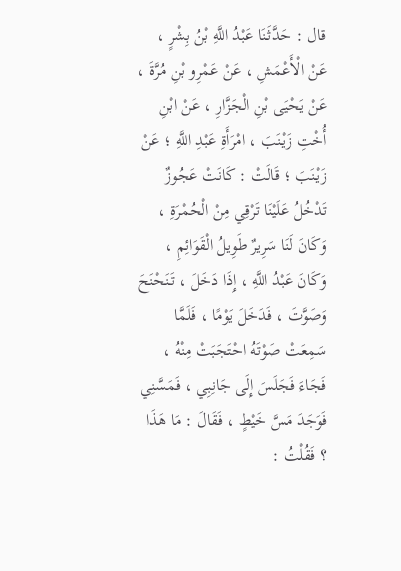قال : حَدَّثَنَا عَبْدُ اللَّهِ بْنُ بِشْرٍ ، عَنْ الْأَعْمَشِ ، عَنْ عَمْرِو بْنِ مُرَّةَ ، عَنْ يَحْيَى بْنِ الْجَزَّارِ ، عَنْ ابْنِ أُخْتِ زَيْنَبَ ، امْرَأَةِ عَبْدِ اللَّهِ ؛ عَنْ زَيْنَبَ ؛ قَالَتْ : كَانَتْ عَجُوزٌ تَدْخُلُ عَلَيْنَا تَرْقِي مِنْ الْحُمْرَةِ ، وَكَانَ لَنَا سَرِيرٌ طَوِيلُ الْقَوَائِمِ ، وَكَانَ عَبْدُ اللَّهِ ، إِذَا دَخَلَ ، تَنَحْنَحَ وَصَوَّتَ ، فَدَخَلَ يَوْمًا ، فَلَمَّا سَمِعَتْ صَوْتَهُ احْتَجَبَتْ مِنْهُ ، فَجَاءَ فَجَلَسَ إِلَى جَانِبِي ، فَمَسَّنِي فَوَجَدَ مَسَّ خَيْطٍ ، فَقَالَ : مَا هَذَا ؟ فَقُلْتُ :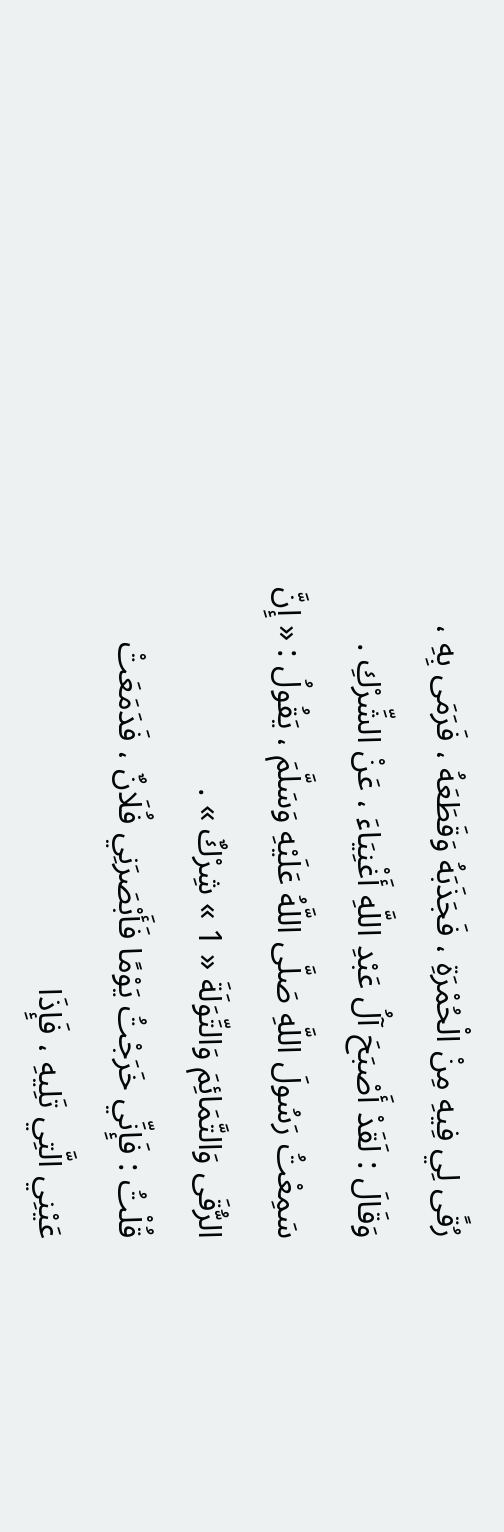رُقًى لِي فِيهِ مِنْ الْحُمْرَةِ ، فَجَذَبَهُ وَقَطَعَهُ ، فَرَمَى بِهِ ، وَقَالَ : لَقَدْ أَصْبَحَ آلُ عَبْدِ اللَّهِ أَغْنِيَاءَ ، عَنْ الشِّرْكِ . سَمِعْتُ رَسُولَ اللَّهِ صَلَّى اللَّهُ عَلَيْهِ وَسَلَّمَ ، يَقُولُ : « إِنَّ الرُّقَى وَالتَّمَائِمَ وَالتِّوَلَةَ « 1 » شِرْكٌ » .
قُلْتُ : فَإِنِّي خَرَجْتُ يَوْمًا فَأَبْصَرَنِي فُلَانٌ ، فَدَمَعَتْ عَيْنِي الَّتِي تَلِيهِ ، فَإِذَا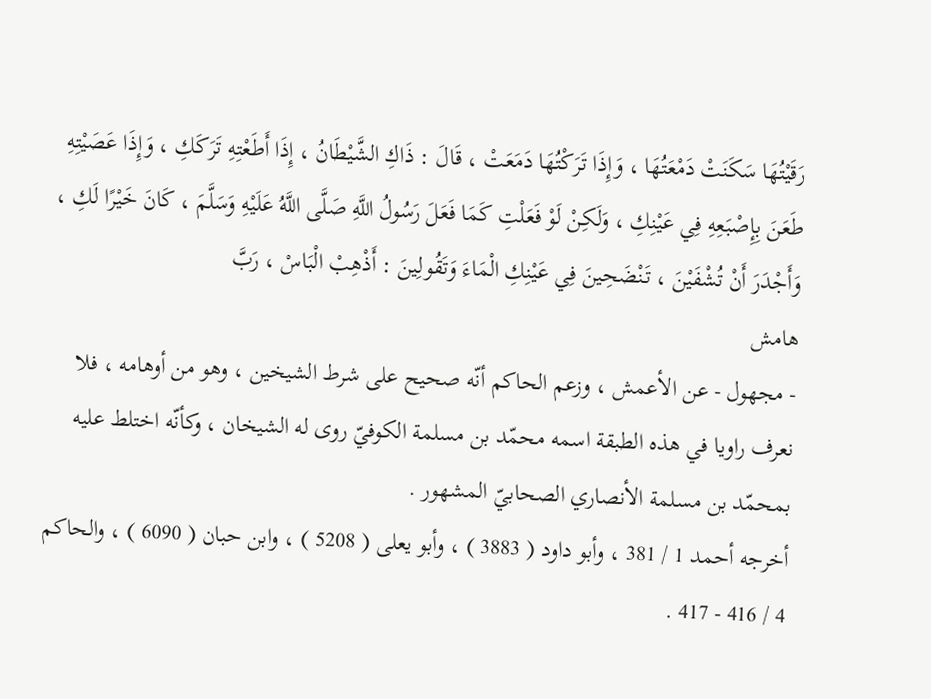رَقَيْتُهَا سَكَنَتْ دَمْعَتُهَا ، وَإِذَا تَرَكْتُهَا دَمَعَتْ ، قَالَ : ذَاكِ الشَّيْطَانُ ، إِذَا أَطَعْتِهِ تَرَكَكِ ، وَإِذَا عَصَيْتِهِ طَعَنَ بِإِصْبَعِهِ فِي عَيْنِكِ ، وَلَكِنْ لَوْ فَعَلْتِ كَمَا فَعَلَ رَسُولُ اللَّهِ صَلَّى اللَّهُ عَلَيْهِ وَسَلَّمَ ، كَانَ خَيْرًا لَكِ ، وَأَجْدَرَ أَنْ تُشْفَيْنَ ، تَنْضَحِينَ فِي عَيْنِكِ الْمَاءَ وَتَقُولِينَ : أَذْهِبْ الْبَاسْ ، رَبَّ
هامش
- مجهول - عن الأعمش ، وزعم الحاكم أنّه صحيح على شرط الشيخين ، وهو من أوهامه ، فلا نعرف راويا في هذه الطبقة اسمه محمّد بن مسلمة الكوفيّ روى له الشيخان ، وكأنّه اختلط عليه بمحمّد بن مسلمة الأنصاري الصحابيّ المشهور .
أخرجه أحمد 1 / 381 ، وأبو داود ( 3883 ) ، وأبو يعلى ( 5208 ) ، وابن حبان ( 6090 ) ، والحاكم 4 / 416 - 417 .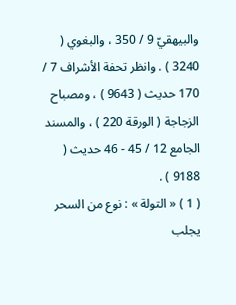والبيهقيّ 9 / 350 ، والبغوي ( 3240 ) . وانظر تحفة الأشراف 7 / 170 حديث ( 9643 ) ، ومصباح الزجاجة ( الورقة 220 ) ، والمسند الجامع 12 / 45 - 46 حديث ( 9188 ) .
( 1 ) « التولة » : نوع من السحر يجلب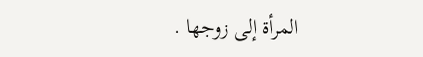المرأة إلى زوجها .